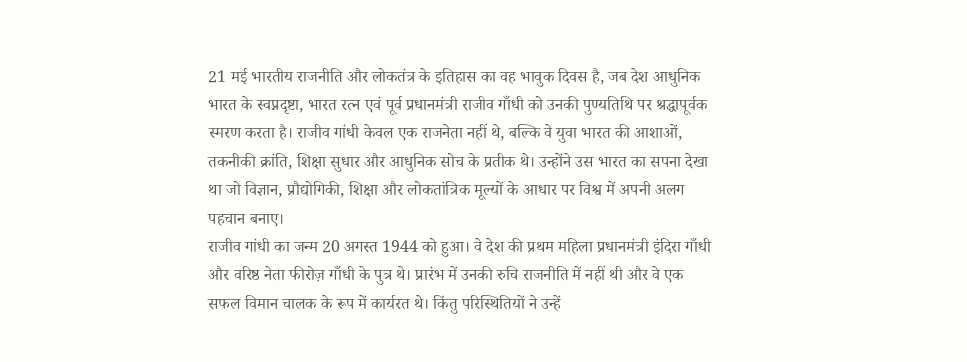21 मई भारतीय राजनीति और लोकतंत्र के इतिहास का वह भावुक दिवस है, जब देश आधुनिक भारत के स्वप्नदृष्टा, भारत रत्न एवं पूर्व प्रधानमंत्री राजीव गाँधी को उनकी पुण्यतिथि पर श्रद्धापूर्वक स्मरण करता है। राजीव गांधी केवल एक राजनेता नहीं थे, बल्कि वे युवा भारत की आशाओं, तकनीकी क्रांति, शिक्षा सुधार और आधुनिक सोच के प्रतीक थे। उन्होंने उस भारत का सपना देखा था जो विज्ञान, प्रौद्योगिकी, शिक्षा और लोकतांत्रिक मूल्यों के आधार पर विश्व में अपनी अलग पहचान बनाए।
राजीव गांधी का जन्म 20 अगस्त 1944 को हुआ। वे देश की प्रथम महिला प्रधानमंत्री इंदिरा गाँधी और वरिष्ठ नेता फीरोज़ गाँधी के पुत्र थे। प्रारंभ में उनकी रुचि राजनीति में नहीं थी और वे एक सफल विमान चालक के रूप में कार्यरत थे। किंतु परिस्थितियों ने उन्हें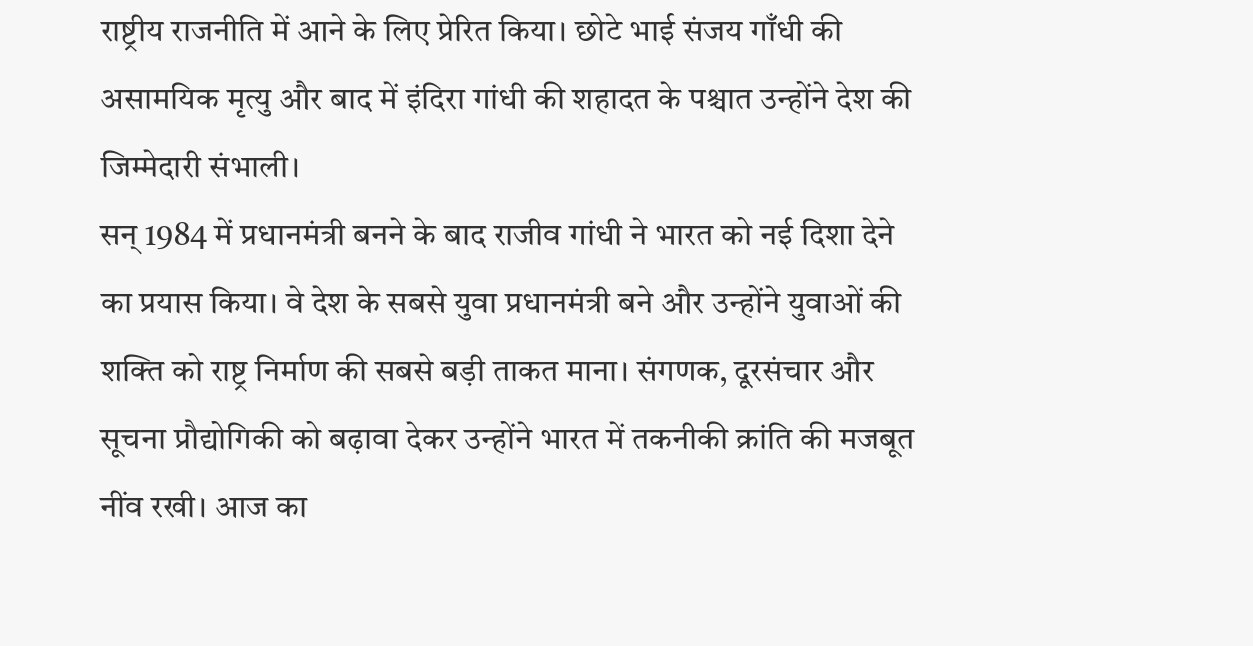राष्ट्रीय राजनीति में आने के लिए प्रेरित किया। छोटे भाई संजय गाँधी की असामयिक मृत्यु और बाद में इंदिरा गांधी की शहादत के पश्चात उन्होंने देश की जिम्मेदारी संभाली।
सन् 1984 में प्रधानमंत्री बनने के बाद राजीव गांधी ने भारत को नई दिशा देने का प्रयास किया। वे देश के सबसे युवा प्रधानमंत्री बने और उन्होंने युवाओं की शक्ति को राष्ट्र निर्माण की सबसे बड़ी ताकत माना। संगणक, दूरसंचार और सूचना प्रौद्योगिकी को बढ़ावा देकर उन्होंने भारत में तकनीकी क्रांति की मजबूत नींव रखी। आज का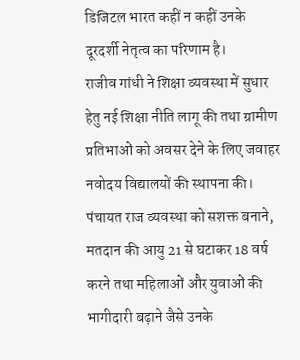डिजिटल भारत कहीं न कहीं उनके दूरदर्शी नेतृत्व का परिणाम है।
राजीव गांधी ने शिक्षा व्यवस्था में सुधार हेतु नई शिक्षा नीति लागू की तथा ग्रामीण प्रतिभाओं को अवसर देने के लिए जवाहर नवोदय विद्यालयों की स्थापना की। पंचायत राज व्यवस्था को सशक्त बनाने, मतदान की आयु 21 से घटाकर 18 वर्ष करने तथा महिलाओं और युवाओं की भागीदारी बढ़ाने जैसे उनके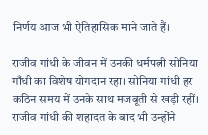निर्णय आज भी ऐतिहासिक माने जाते हैं।

राजीव गांधी के जीवन में उनकी धर्मपत्नी सोनिया गाँधी का विशेष योगदान रहा। सोनिया गांधी हर कठिन समय में उनके साथ मजबूती से खड़ी रहीं। राजीव गांधी की शहादत के बाद भी उन्होंने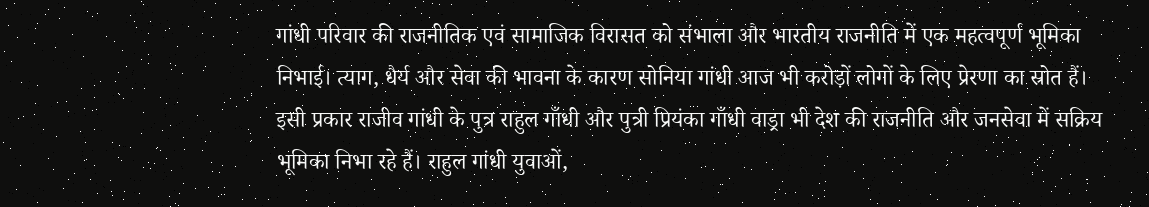गांधी परिवार की राजनीतिक एवं सामाजिक विरासत को संभाला और भारतीय राजनीति में एक महत्वपूर्ण भूमिका निभाई। त्याग, धैर्य और सेवा की भावना के कारण सोनिया गांधी आज भी करोड़ों लोगों के लिए प्रेरणा का स्रोत हैं।
इसी प्रकार राजीव गांधी के पुत्र राहुल गाँधी और पुत्री प्रियंका गाँधी वाड्रा भी देश की राजनीति और जनसेवा में सक्रिय भूमिका निभा रहे हैं। राहुल गांधी युवाओं,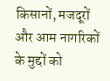किसानों, मजदूरों और आम नागरिकों के मुद्दों को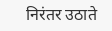निरंतर उठाते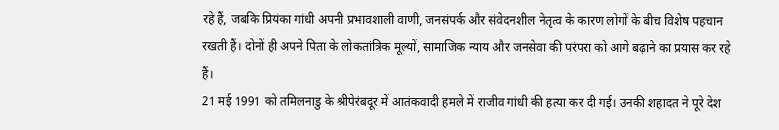रहे हैं, जबकि प्रियंका गांधी अपनी प्रभावशाली वाणी, जनसंपर्क और संवेदनशील नेतृत्व के कारण लोगों के बीच विशेष पहचान रखती हैं। दोनों ही अपने पिता के लोकतांत्रिक मूल्यों, सामाजिक न्याय और जनसेवा की परंपरा को आगे बढ़ाने का प्रयास कर रहे हैं।
21 मई 1991 को तमिलनाडु के श्रीपेरंबदूर में आतंकवादी हमले में राजीव गांधी की हत्या कर दी गई। उनकी शहादत ने पूरे देश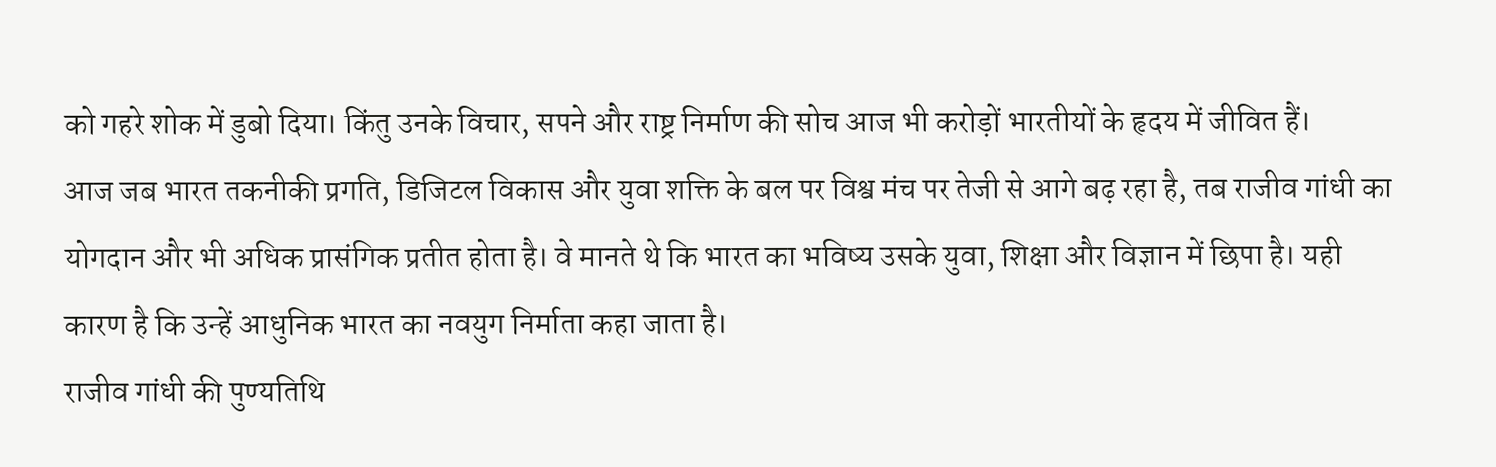को गहरे शोक में डुबो दिया। किंतु उनके विचार, सपने और राष्ट्र निर्माण की सोच आज भी करोड़ों भारतीयों के हृदय में जीवित हैं।
आज जब भारत तकनीकी प्रगति, डिजिटल विकास और युवा शक्ति के बल पर विश्व मंच पर तेजी से आगे बढ़ रहा है, तब राजीव गांधी का योगदान और भी अधिक प्रासंगिक प्रतीत होता है। वे मानते थे कि भारत का भविष्य उसके युवा, शिक्षा और विज्ञान में छिपा है। यही कारण है कि उन्हें आधुनिक भारत का नवयुग निर्माता कहा जाता है।
राजीव गांधी की पुण्यतिथि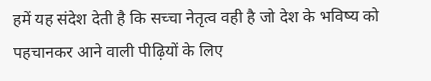हमें यह संदेश देती है कि सच्चा नेतृत्व वही है जो देश के भविष्य को पहचानकर आने वाली पीढ़ियों के लिए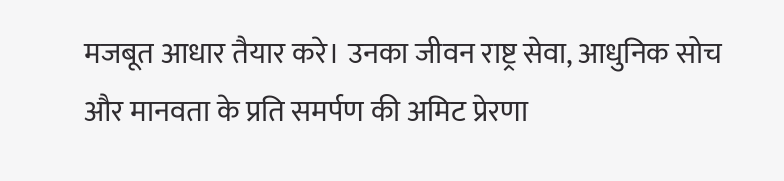मजबूत आधार तैयार करे। उनका जीवन राष्ट्र सेवा, आधुनिक सोच और मानवता के प्रति समर्पण की अमिट प्रेरणा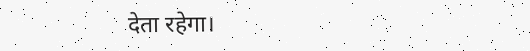देता रहेगा।